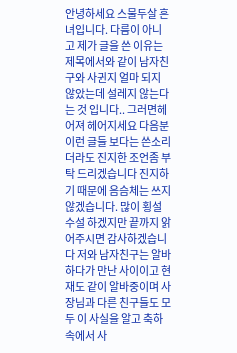안녕하세요 스물두살 흔녀입니다. 다름이 아니고 제가 글을 쓴 이유는 제목에서와 같이 남자친구와 사귄지 얼마 되지 않았는데 설레지 않는다는 것 입니다.. 그러면헤어져 헤어지세요 다음분 이런 글들 보다는 쓴소리더라도 진지한 조언좀 부탁 드리겠습니다 진지하기 때문에 음슴체는 쓰지 않겠습니다. 많이 횡설수설 하겠지만 끝까지 앍어주시면 감사하겠습니다 저와 남자친구는 알바하다가 만난 사이이고 현재도 같이 알바중이며 사장님과 다른 친구들도 모두 이 사실을 알고 축하속에서 사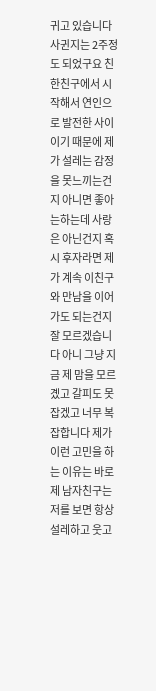귀고 있습니다 사귄지는 2주정도 되었구요 친한친구에서 시작해서 연인으로 발전한 사이이기 때문에 제가 설레는 감정을 못느끼는건지 아니면 좋아는하는데 사랑은 아닌건지 혹시 후자라면 제가 계속 이친구와 만남을 이어가도 되는건지 잘 모르겠습니다 아니 그냥 지금 제 맘을 모르곘고 갈피도 못잡겠고 너무 복잡합니다 제가 이런 고민을 하는 이유는 바로 제 남자친구는 저를 보면 항상 설레하고 웃고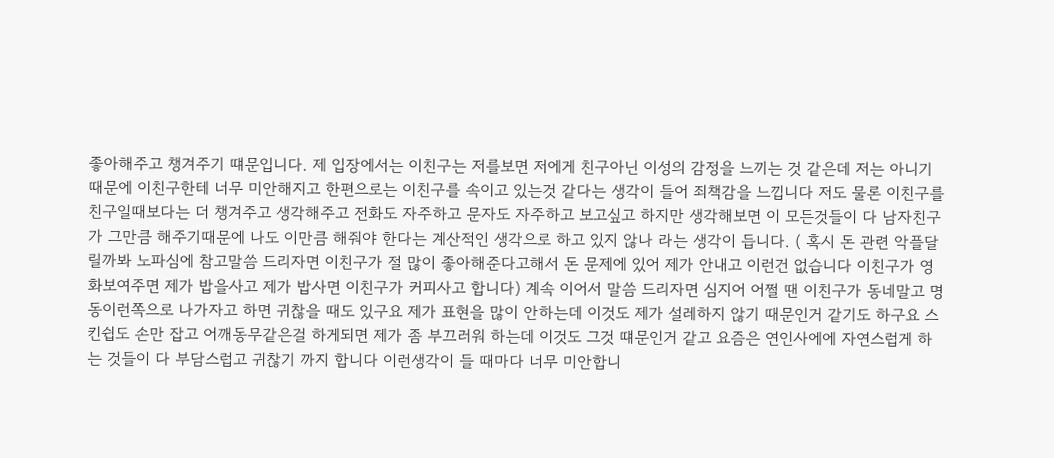좋아해주고 챙겨주기 떄문입니다. 제 입장에서는 이친구는 저를보면 저에게 친구아닌 이성의 감정을 느끼는 것 같은데 저는 아니기 때문에 이친구한테 너무 미안해지고 한편으로는 이친구를 속이고 있는것 같다는 생각이 들어 죄책감을 느낍니다 저도 물론 이친구를 친구일때보다는 더 챙겨주고 생각해주고 전화도 자주하고 문자도 자주하고 보고싶고 하지만 생각해보면 이 모든것들이 다 남자친구가 그만큼 해주기때문에 나도 이만큼 해줘야 한다는 계산적인 생각으로 하고 있지 않나 라는 생각이 듭니다. ( 혹시 돈 관련 악플달릴까봐 노파심에 참고말씀 드리자면 이친구가 절 많이 좋아해준다고해서 돈 문제에 있어 제가 안내고 이런건 없습니다 이친구가 영화보여주면 제가 밥을사고 제가 밥사면 이친구가 커피사고 합니다) 계속 이어서 말씀 드리자면 심지어 어쩔 땐 이친구가 동네말고 명동이런쪽으로 나가자고 하면 귀찮을 때도 있구요 제가 표현을 많이 안하는데 이것도 제가 설레하지 않기 때문인거 같기도 하구요 스킨쉽도 손만 잡고 어깨동무같은걸 하게되면 제가 좀 부끄러워 하는데 이것도 그것 떄문인거 같고 요즘은 연인사에에 자연스럽게 하는 것들이 다 부담스럽고 귀찮기 까지 합니다 이런생각이 들 때마다 너무 미안합니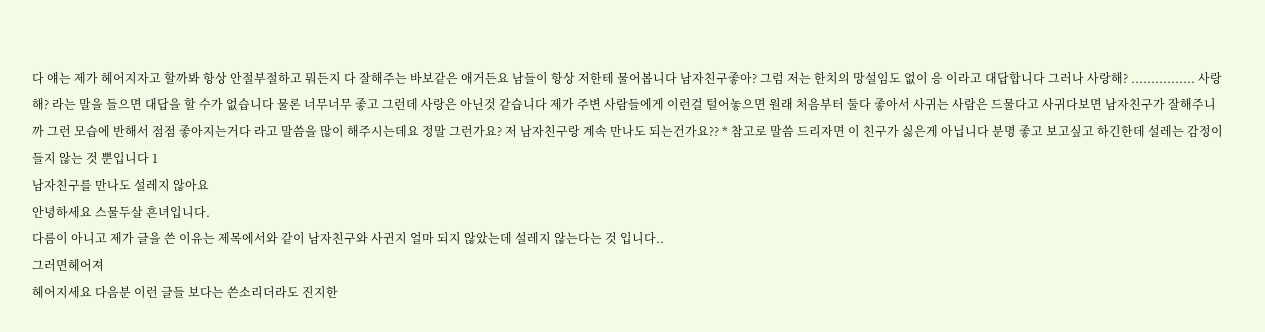다 얘는 제가 헤어지자고 할까봐 항상 안절부절하고 뭐든지 다 잘해주는 바보같은 애거든요 남들이 항상 저한테 물어봅니다 남자친구좋아? 그럼 저는 한치의 망설임도 없이 응 이라고 대답합니다 그러나 사랑해? ................ 사랑해? 라는 말을 들으면 대답을 할 수가 없습니다 물론 너무너무 좋고 그런데 사랑은 아닌것 같습니다 제가 주변 사람들에게 이런걸 털어놓으면 원래 처음부터 둘다 좋아서 사귀는 사람은 드물다고 사귀다보면 남자친구가 잘해주니까 그런 모습에 반해서 점점 좋아지는거다 라고 말씀을 많이 해주시는데요 정말 그런가요? 저 남자친구랑 계속 만나도 되는건가요?? * 참고로 말씀 드리자면 이 친구가 싫은게 아닙니다 분명 좋고 보고싶고 하긴한데 설레는 감정이 들지 않는 것 뿐입니다 1
남자친구를 만나도 설레지 않아요
안녕하세요 스물두살 흔녀입니다.
다름이 아니고 제가 글을 쓴 이유는 제목에서와 같이 남자친구와 사귄지 얼마 되지 않았는데 설레지 않는다는 것 입니다..
그러면헤어져
헤어지세요 다음분 이런 글들 보다는 쓴소리더라도 진지한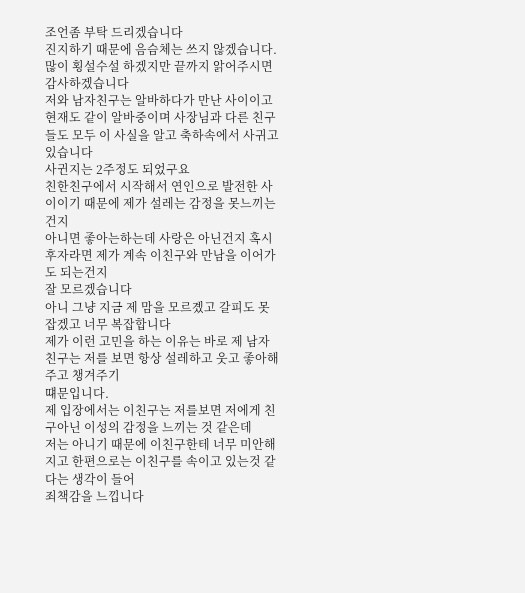조언좀 부탁 드리겠습니다
진지하기 때문에 음슴체는 쓰지 않겠습니다.
많이 횡설수설 하겠지만 끝까지 앍어주시면 감사하겠습니다
저와 남자친구는 알바하다가 만난 사이이고 현재도 같이 알바중이며 사장님과 다른 친구들도 모두 이 사실을 알고 축하속에서 사귀고 있습니다
사귄지는 2주정도 되었구요
친한친구에서 시작해서 연인으로 발전한 사이이기 때문에 제가 설레는 감정을 못느끼는건지
아니면 좋아는하는데 사랑은 아닌건지 혹시 후자라면 제가 계속 이친구와 만남을 이어가도 되는건지
잘 모르겠습니다
아니 그냥 지금 제 맘을 모르곘고 갈피도 못잡겠고 너무 복잡합니다
제가 이런 고민을 하는 이유는 바로 제 남자친구는 저를 보면 항상 설레하고 웃고 좋아해주고 챙겨주기
떄문입니다.
제 입장에서는 이친구는 저를보면 저에게 친구아닌 이성의 감정을 느끼는 것 같은데
저는 아니기 때문에 이친구한테 너무 미안해지고 한편으로는 이친구를 속이고 있는것 같다는 생각이 들어
죄책감을 느낍니다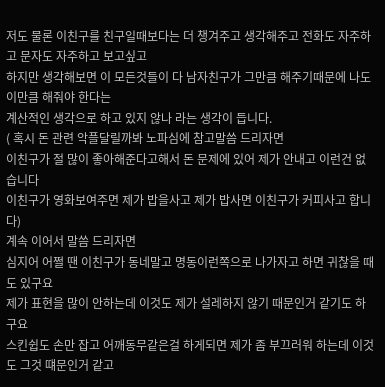저도 물론 이친구를 친구일때보다는 더 챙겨주고 생각해주고 전화도 자주하고 문자도 자주하고 보고싶고
하지만 생각해보면 이 모든것들이 다 남자친구가 그만큼 해주기때문에 나도 이만큼 해줘야 한다는
계산적인 생각으로 하고 있지 않나 라는 생각이 듭니다.
( 혹시 돈 관련 악플달릴까봐 노파심에 참고말씀 드리자면
이친구가 절 많이 좋아해준다고해서 돈 문제에 있어 제가 안내고 이런건 없습니다
이친구가 영화보여주면 제가 밥을사고 제가 밥사면 이친구가 커피사고 합니다)
계속 이어서 말씀 드리자면
심지어 어쩔 땐 이친구가 동네말고 명동이런쪽으로 나가자고 하면 귀찮을 때도 있구요
제가 표현을 많이 안하는데 이것도 제가 설레하지 않기 때문인거 같기도 하구요
스킨쉽도 손만 잡고 어깨동무같은걸 하게되면 제가 좀 부끄러워 하는데 이것도 그것 떄문인거 같고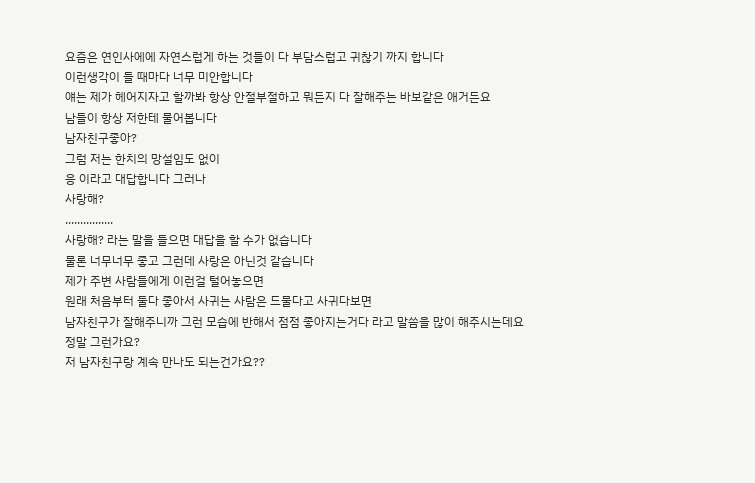요즘은 연인사에에 자연스럽게 하는 것들이 다 부담스럽고 귀찮기 까지 합니다
이런생각이 들 때마다 너무 미안합니다
얘는 제가 헤어지자고 할까봐 항상 안절부절하고 뭐든지 다 잘해주는 바보같은 애거든요
남들이 항상 저한테 물어봅니다
남자친구좋아?
그럼 저는 한치의 망설임도 없이
응 이라고 대답합니다 그러나
사랑해?
................
사랑해? 라는 말을 들으면 대답을 할 수가 없습니다
물론 너무너무 좋고 그런데 사랑은 아닌것 같습니다
제가 주변 사람들에게 이런걸 털어놓으면
원래 처음부터 둘다 좋아서 사귀는 사람은 드물다고 사귀다보면
남자친구가 잘해주니까 그런 모습에 반해서 점점 좋아지는거다 라고 말씀을 많이 해주시는데요
정말 그런가요?
저 남자친구랑 계속 만나도 되는건가요??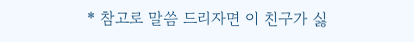* 참고로 말씀 드리자면 이 친구가 싫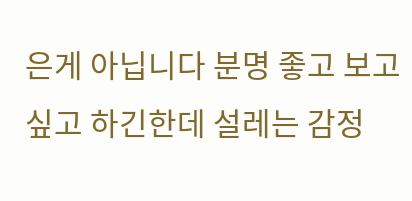은게 아닙니다 분명 좋고 보고싶고 하긴한데 설레는 감정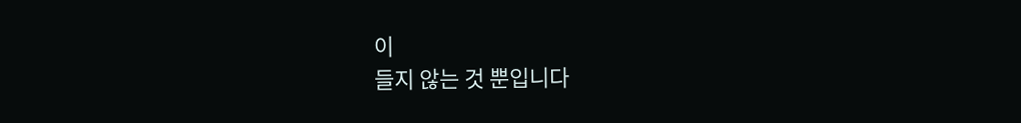이
들지 않는 것 뿐입니다